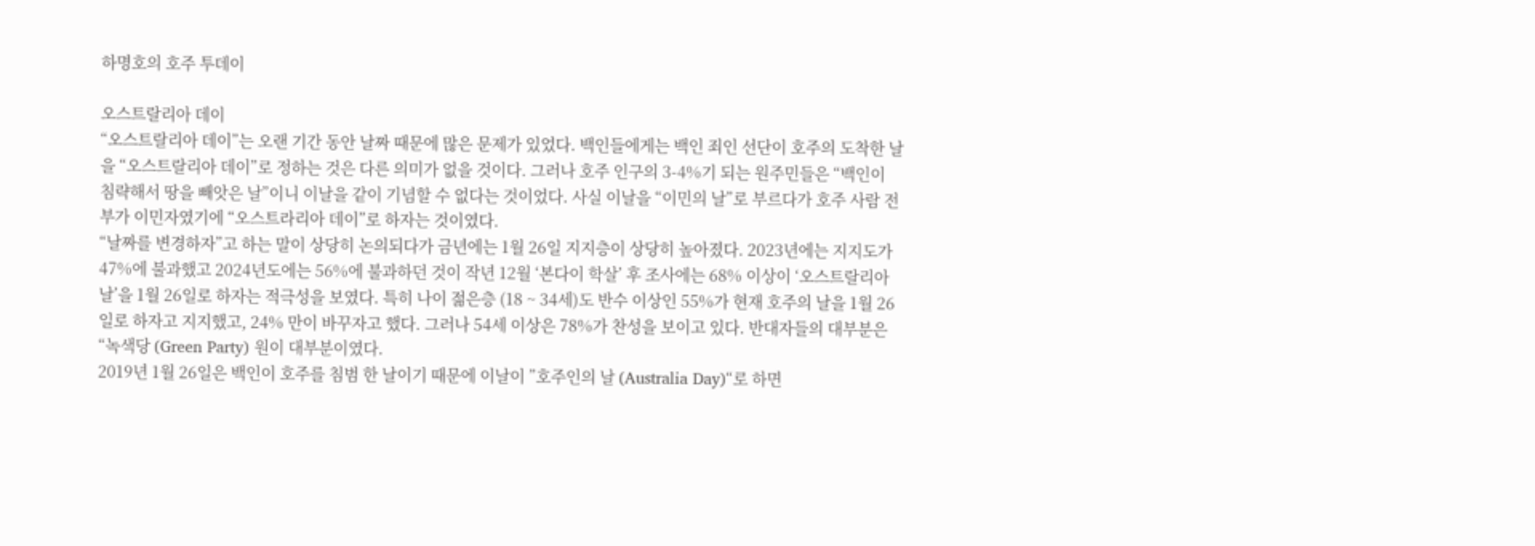하명호의 호주 투데이

오스트랄리아 데이
“오스트랄리아 데이”는 오랜 기간 동안 날짜 때문에 많은 문제가 있었다. 백인들에게는 백인 죄인 선단이 호주의 도착한 날을 “오스트랄리아 데이”로 정하는 것은 다른 의미가 없을 것이다. 그러나 호주 인구의 3-4%기 되는 원주민들은 “백인이 침략해서 땅을 빼앗은 날”이니 이날을 같이 기념할 수 없다는 것이었다. 사실 이날을 “이민의 날”로 부르다가 호주 사람 전부가 이민자였기에 “오스트라리아 데이”로 하자는 것이였다.
“날짜를 변경하자”고 하는 말이 상당히 논의되다가 금년에는 1월 26일 지지층이 상당히 높아졌다. 2023년에는 지지도가 47%에 불과했고 2024년도에는 56%에 불과하던 것이 작년 12월 ‘본다이 학살’ 후 조사에는 68% 이상이 ‘오스트랄리아 날’을 1월 26일로 하자는 적극성을 보였다. 특히 나이 젊은층 (18 ~ 34세)도 반수 이상인 55%가 현재 호주의 날을 1월 26일로 하자고 지지했고, 24% 만이 바꾸자고 했다. 그러나 54세 이상은 78%가 찬성을 보이고 있다. 반대자들의 대부분은 “녹색당 (Green Party) 원이 대부분이였다.
2019년 1월 26일은 백인이 호주를 침범 한 날이기 때문에 이날이 ”호주인의 날 (Australia Day)“로 하면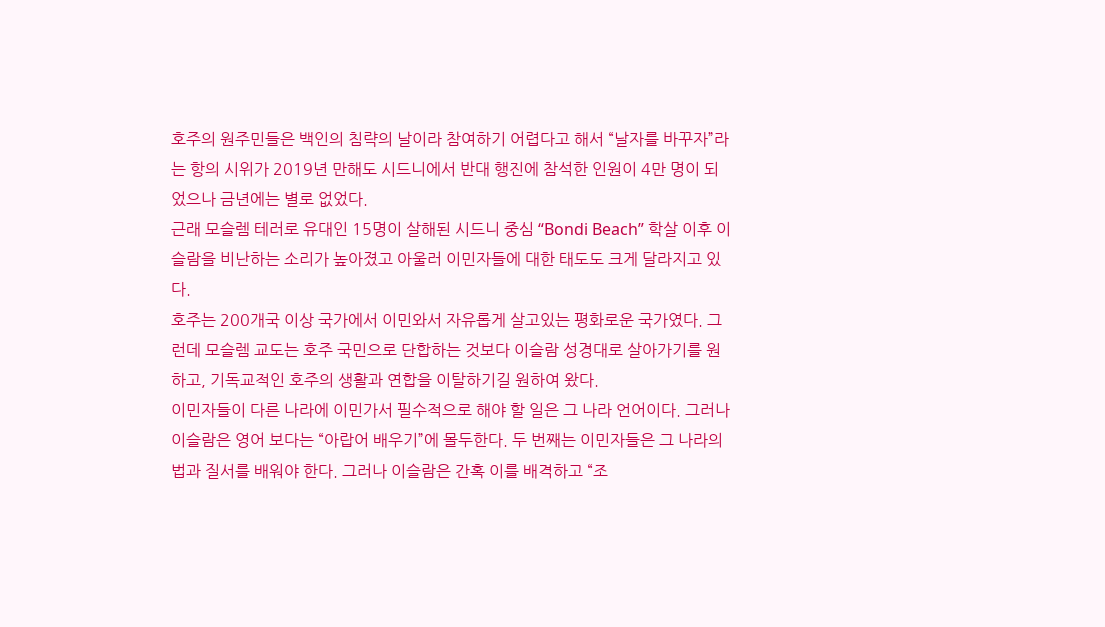호주의 원주민들은 백인의 침략의 날이라 참여하기 어렵다고 해서 “날자를 바꾸자”라는 항의 시위가 2019년 만해도 시드니에서 반대 행진에 참석한 인원이 4만 명이 되었으나 금년에는 별로 없었다.
근래 모슬렘 테러로 유대인 15명이 살해된 시드니 중심 “Bondi Beach” 학살 이후 이슬람을 비난하는 소리가 높아졌고 아울러 이민자들에 대한 태도도 크게 달라지고 있다.
호주는 200개국 이상 국가에서 이민와서 자유롭게 살고있는 평화로운 국가였다. 그런데 모슬렘 교도는 호주 국민으로 단합하는 것보다 이슬람 성경대로 살아가기를 원하고, 기독교적인 호주의 생활과 연합을 이탈하기길 원하여 왔다.
이민자들이 다른 나라에 이민가서 필수적으로 해야 할 일은 그 나라 언어이다. 그러나 이슬람은 영어 보다는 “아랍어 배우기”에 몰두한다. 두 번째는 이민자들은 그 나라의 법과 질서를 배워야 한다. 그러나 이슬람은 간혹 이를 배격하고 “조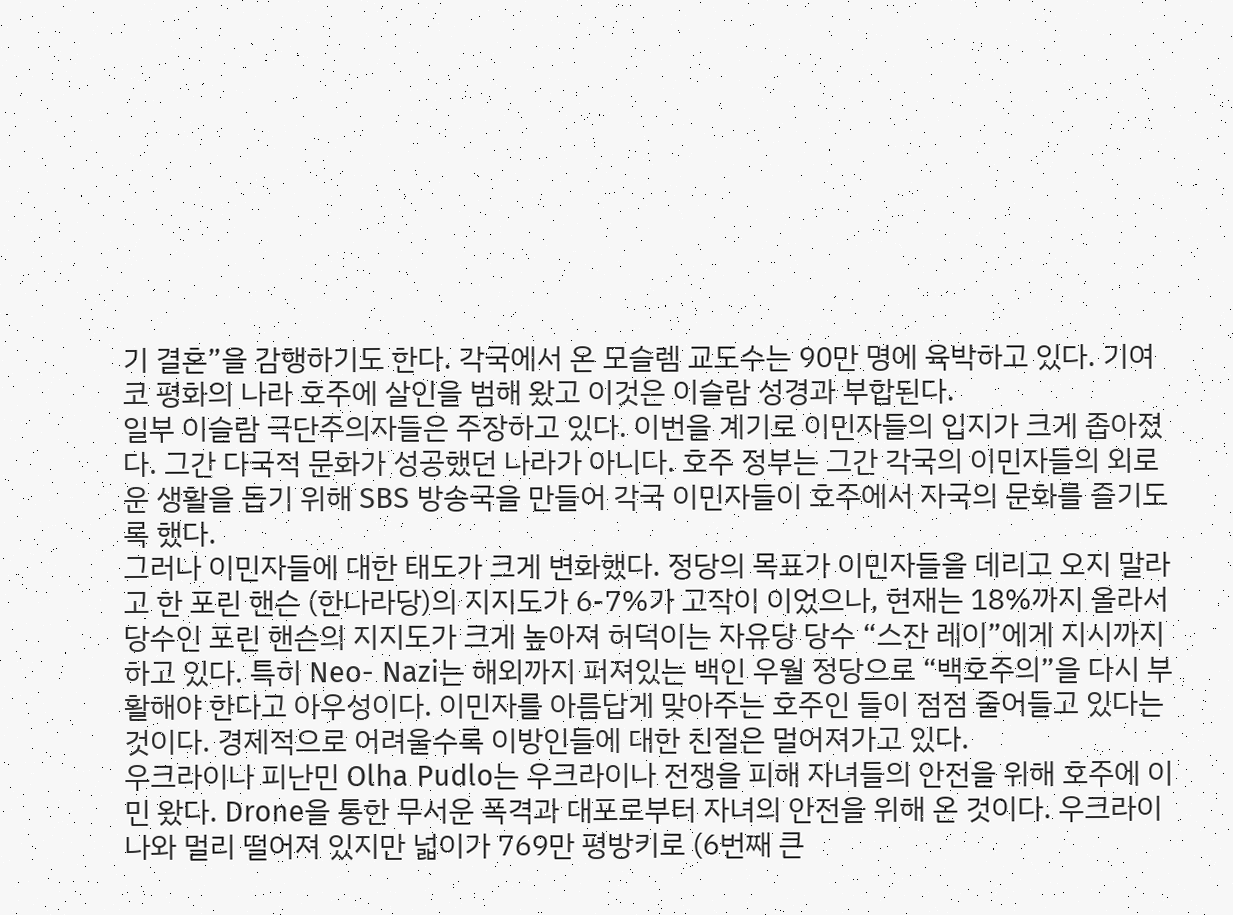기 결혼”을 감행하기도 한다. 각국에서 온 모슬렘 교도수는 90만 명에 육박하고 있다. 기여코 평화의 나라 호주에 살인을 범해 왔고 이것은 이슬람 성경과 부합된다.
일부 이슬람 극단주의자들은 주장하고 있다. 이번을 계기로 이민자들의 입지가 크게 좁아졌다. 그간 다국적 문화가 성공했던 나라가 아니다. 호주 정부는 그간 각국의 이민자들의 외로운 생활을 돕기 위해 SBS 방송국을 만들어 각국 이민자들이 호주에서 자국의 문화를 즐기도록 했다.
그러나 이민자들에 대한 태도가 크게 변화했다. 정당의 목표가 이민자들을 데리고 오지 말라고 한 포린 핸슨 (한나라당)의 지지도가 6-7%가 고작이 이었으나, 현재는 18%까지 올라서 당수인 포린 핸슨의 지지도가 크게 높아져 허덕이는 자유당 당수 “스잔 레이”에게 지시까지 하고 있다. 특히 Neo- Nazi는 해외까지 퍼져있는 백인 우월 정당으로 “백호주의”을 다시 부활해야 한다고 아우성이다. 이민자를 아름답게 맞아주는 호주인 들이 점점 줄어들고 있다는 것이다. 경제적으로 어려울수록 이방인들에 대한 친절은 멀어져가고 있다.
우크라이나 피난민 Olha Pudlo는 우크라이나 전쟁을 피해 자녀들의 안전을 위해 호주에 이민 왔다. Drone을 통한 무서운 폭격과 대포로부터 자녀의 안전을 위해 온 것이다. 우크라이나와 멀리 떨어져 있지만 넓이가 769만 평방키로 (6번째 큰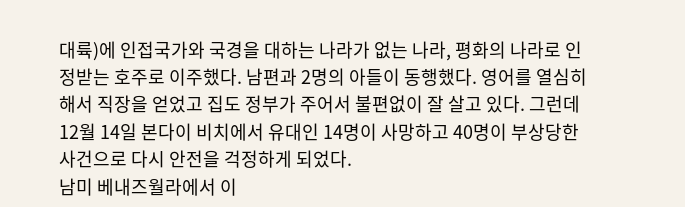대륙)에 인접국가와 국경을 대하는 나라가 없는 나라, 평화의 나라로 인정받는 호주로 이주했다. 남편과 2명의 아들이 동행했다. 영어를 열심히 해서 직장을 얻었고 집도 정부가 주어서 불편없이 잘 살고 있다. 그런데 12월 14일 본다이 비치에서 유대인 14명이 사망하고 40명이 부상당한 사건으로 다시 안전을 걱정하게 되었다.
남미 베내즈월라에서 이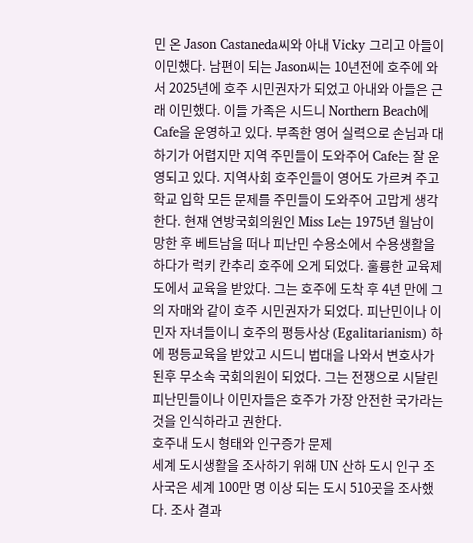민 온 Jason Castaneda씨와 아내 Vicky 그리고 아들이 이민했다. 남편이 되는 Jason씨는 10년전에 호주에 와서 2025년에 호주 시민권자가 되었고 아내와 아들은 근래 이민했다. 이들 가족은 시드니 Northern Beach에 Cafe을 운영하고 있다. 부족한 영어 실력으로 손님과 대하기가 어렵지만 지역 주민들이 도와주어 Cafe는 잘 운영되고 있다. 지역사회 호주인들이 영어도 가르켜 주고 학교 입학 모든 문제를 주민들이 도와주어 고맙게 생각한다. 현재 연방국회의원인 Miss Le는 1975년 월남이 망한 후 베트남을 떠나 피난민 수용소에서 수용생활을 하다가 럭키 칸추리 호주에 오게 되었다. 훌륭한 교육제도에서 교육을 받았다. 그는 호주에 도착 후 4년 만에 그의 자매와 같이 호주 시민권자가 되었다. 피난민이나 이민자 자녀들이니 호주의 평등사상 (Egalitarianism) 하에 평등교육을 받았고 시드니 법대을 나와서 변호사가 된후 무소속 국회의원이 되었다. 그는 전쟁으로 시달린 피난민들이나 이민자들은 호주가 가장 안전한 국가라는 것을 인식하라고 권한다.
호주내 도시 형태와 인구증가 문제
세계 도시생활을 조사하기 위해 UN 산하 도시 인구 조사국은 세계 100만 명 이상 되는 도시 510곳을 조사했다. 조사 결과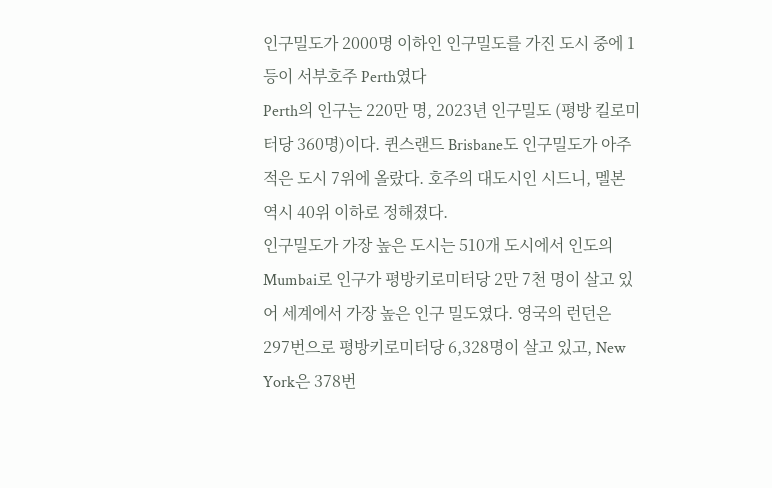인구밀도가 2000명 이하인 인구밀도를 가진 도시 중에 1등이 서부호주 Perth였다
Perth의 인구는 220만 명, 2023년 인구밀도 (평방 킬로미터당 360명)이다. 퀸스랜드 Brisbane도 인구밀도가 아주 적은 도시 7위에 올랐다. 호주의 대도시인 시드니, 멜본 역시 40위 이하로 정해졌다.
인구밀도가 가장 높은 도시는 510개 도시에서 인도의 Mumbai로 인구가 평방키로미터당 2만 7천 명이 살고 있어 세계에서 가장 높은 인구 밀도였다. 영국의 런던은 297번으로 평방키로미터당 6,328명이 살고 있고, New York은 378번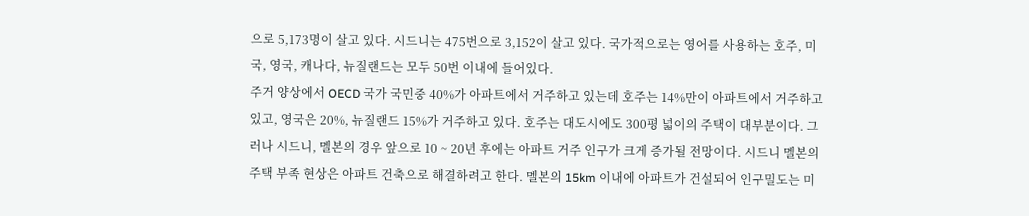으로 5,173명이 살고 있다. 시드니는 475번으로 3,152이 살고 있다. 국가적으로는 영어를 사용하는 호주, 미국, 영국, 캐나다, 뉴질랜드는 모두 50번 이내에 들어있다.
주거 양상에서 OECD 국가 국민중 40%가 아파트에서 거주하고 있는데 호주는 14%만이 아파트에서 거주하고 있고, 영국은 20%, 뉴질랜드 15%가 거주하고 있다. 호주는 대도시에도 300평 넓이의 주택이 대부분이다. 그러나 시드니, 멜본의 경우 앞으로 10 ~ 20년 후에는 아파트 거주 인구가 크게 증가될 전망이다. 시드니 멜본의 주택 부족 현상은 아파트 건축으로 해결하려고 한다. 멜본의 15km 이내에 아파트가 건설되어 인구밀도는 미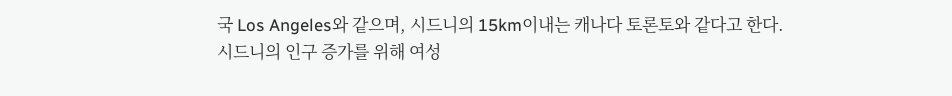국 Los Angeles와 같으며, 시드니의 15km이내는 캐나다 토론토와 같다고 한다.
시드니의 인구 증가를 위해 여성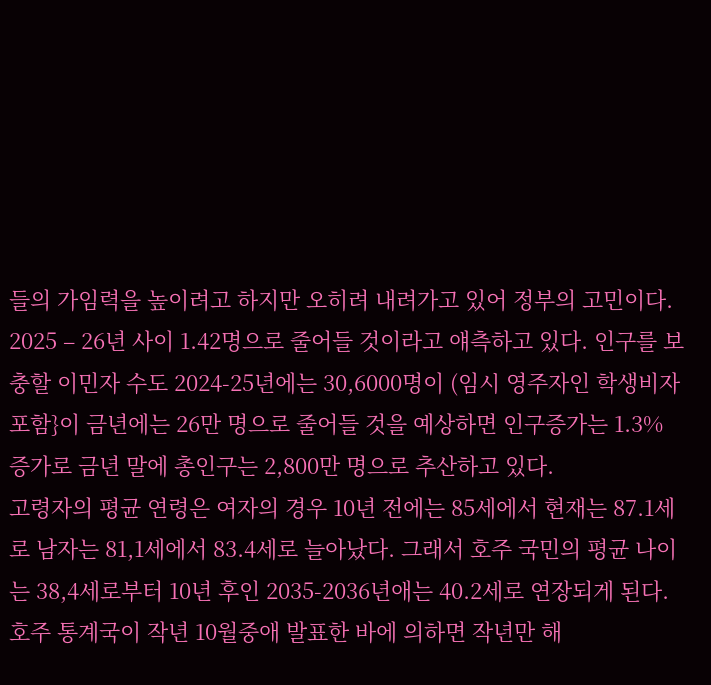들의 가임력을 높이려고 하지만 오히려 내려가고 있어 정부의 고민이다. 2025 – 26년 사이 1.42명으로 줄어들 것이라고 얘측하고 있다. 인구를 보충할 이민자 수도 2024-25년에는 30,6000명이 (임시 영주자인 학생비자 포함}이 금년에는 26만 명으로 줄어들 것을 예상하면 인구증가는 1.3% 증가로 금년 말에 총인구는 2,800만 명으로 추산하고 있다.
고령자의 평균 연령은 여자의 경우 10년 전에는 85세에서 현재는 87.1세로 남자는 81,1세에서 83.4세로 늘아났다. 그래서 호주 국민의 평균 나이는 38,4세로부터 10년 후인 2035-2036년애는 40.2세로 연장되게 된다.
호주 통계국이 작년 10월중애 발표한 바에 의하면 작년만 해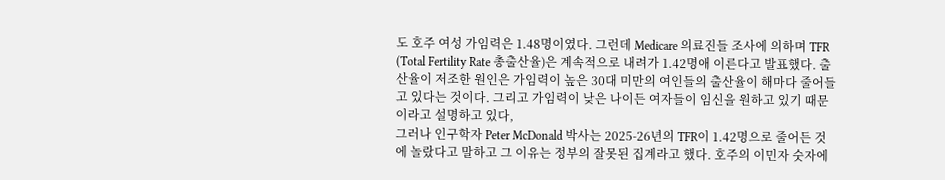도 호주 여성 가임력은 1.48명이였다. 그런데 Medicare 의료진들 조사에 의하며 TFR (Total Fertility Rate 총출산율)은 계속적으로 내려가 1.42명애 이른다고 발표했다. 출산율이 저조한 원인은 가임력이 높은 30대 미만의 여인들의 출산율이 해마다 줄어들고 있다는 것이다. 그리고 가임력이 낮은 나이든 여자들이 임신을 원하고 있기 때문이라고 설명하고 있다,
그러나 인구학자 Peter McDonald 박사는 2025-26년의 TFR이 1.42명으로 줄어든 것에 놀랐다고 말하고 그 이유는 정부의 잘못된 집계라고 했다. 호주의 이민자 숫자에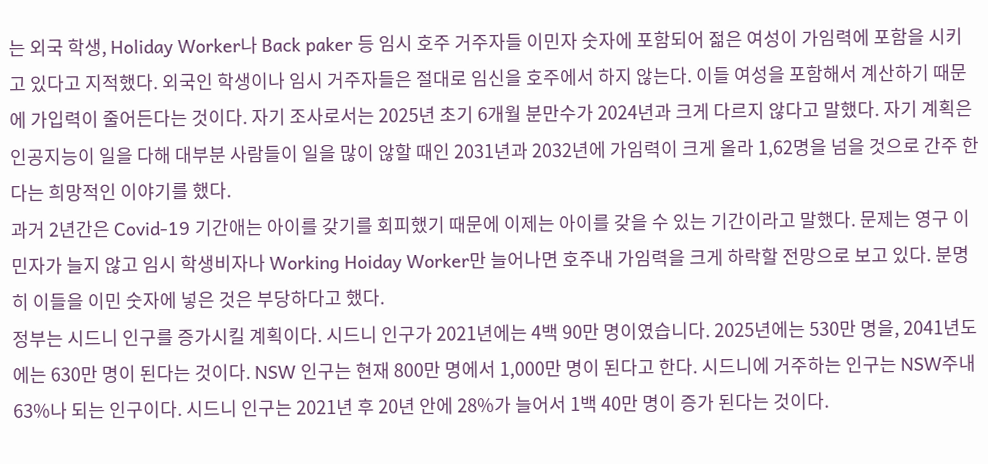는 외국 학생, Holiday Worker나 Back paker 등 임시 호주 거주자들 이민자 숫자에 포함되어 젊은 여성이 가임력에 포함을 시키고 있다고 지적했다. 외국인 학생이나 임시 거주자들은 절대로 임신을 호주에서 하지 않는다. 이들 여성을 포함해서 계산하기 때문에 가입력이 줄어든다는 것이다. 자기 조사로서는 2025년 초기 6개월 분만수가 2024년과 크게 다르지 않다고 말했다. 자기 계획은 인공지능이 일을 다해 대부분 사람들이 일을 많이 않할 때인 2031년과 2032년에 가임력이 크게 올라 1,62명을 넘을 것으로 간주 한다는 희망적인 이야기를 했다.
과거 2년간은 Covid-19 기간애는 아이를 갖기를 회피했기 때문에 이제는 아이를 갖을 수 있는 기간이라고 말했다. 문제는 영구 이민자가 늘지 않고 임시 학생비자나 Working Hoiday Worker만 늘어나면 호주내 가임력을 크게 하락할 전망으로 보고 있다. 분명히 이들을 이민 숫자에 넣은 것은 부당하다고 했다.
정부는 시드니 인구를 증가시킬 계획이다. 시드니 인구가 2021년에는 4백 90만 명이였습니다. 2025년에는 530만 명을, 2041년도에는 630만 명이 된다는 것이다. NSW 인구는 현재 800만 명에서 1,000만 명이 된다고 한다. 시드니에 거주하는 인구는 NSW주내 63%나 되는 인구이다. 시드니 인구는 2021년 후 20년 안에 28%가 늘어서 1백 40만 명이 증가 된다는 것이다.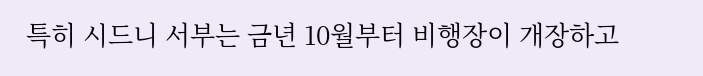특히 시드니 서부는 금년 10월부터 비행장이 개장하고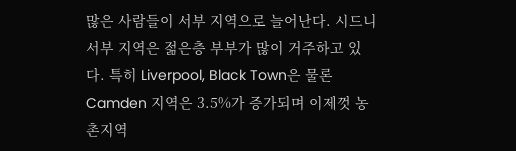많은 사람들이 서부 지역으로 늘어난다. 시드니 서부 지역은 젊은층 부부가 많이 거주하고 있다. 특히 Liverpool, Black Town은 물론 Camden 지역은 3.5%가 증가되며 이제껏 농촌지역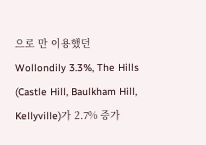으로 만 이용했던 Wollondily 3.3%, The Hills (Castle Hill, Baulkham Hill, Kellyville)가 2.7% 증가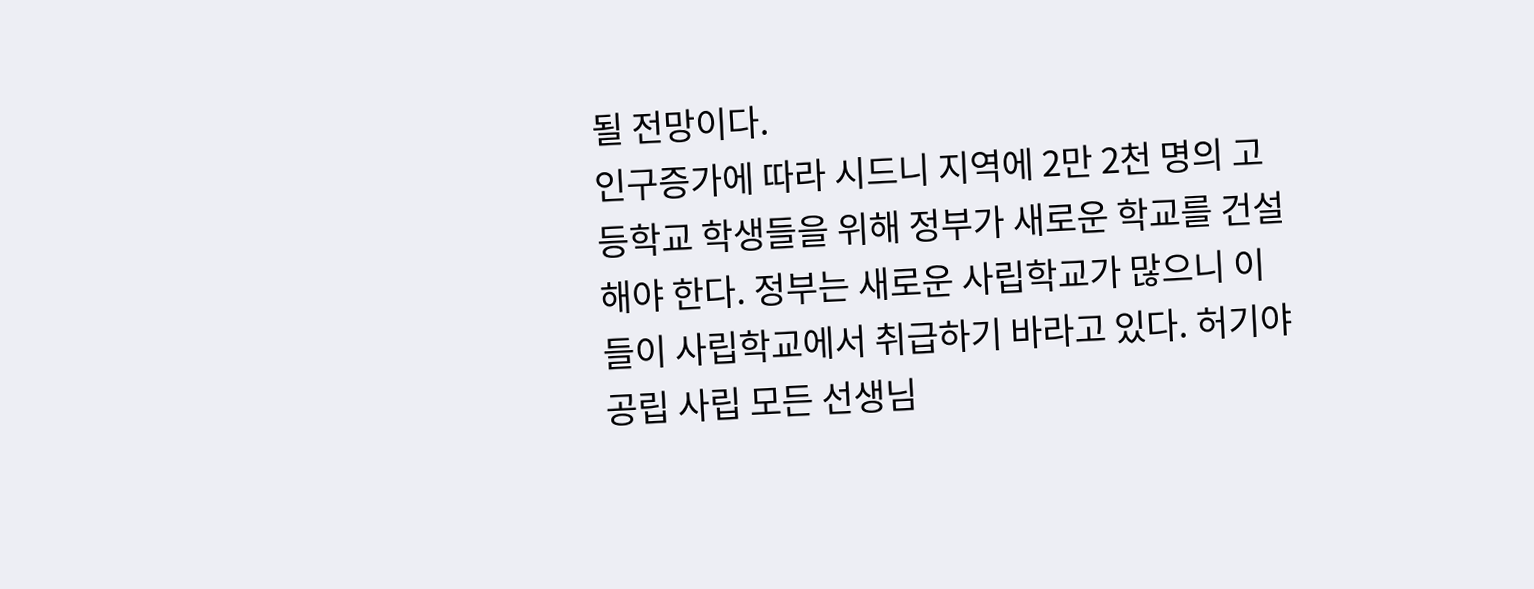될 전망이다.
인구증가에 따라 시드니 지역에 2만 2천 명의 고등학교 학생들을 위해 정부가 새로운 학교를 건설해야 한다. 정부는 새로운 사립학교가 많으니 이들이 사립학교에서 취급하기 바라고 있다. 허기야 공립 사립 모든 선생님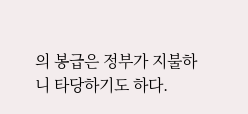의 봉급은 정부가 지불하니 타당하기도 하다.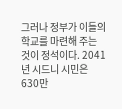그러나 정부가 이들의 학교를 마련해 주는 것이 정석이다. 2041년 시드니 시민은 630만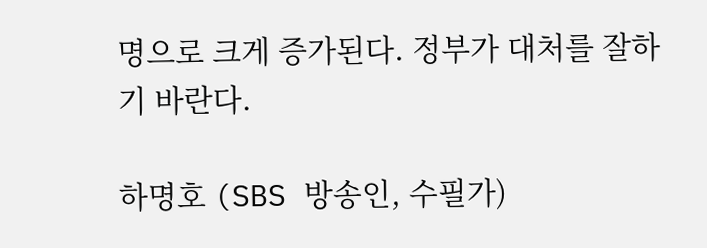명으로 크게 증가된다. 정부가 대처를 잘하기 바란다.

하명호 (SBS 방송인, 수필가)